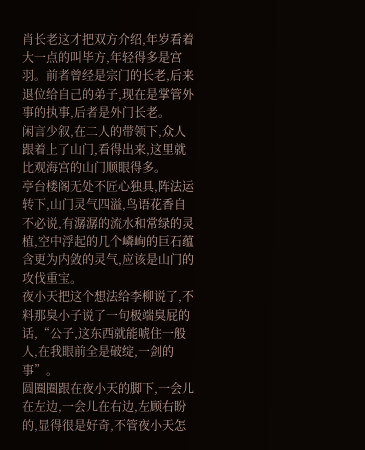肖长老这才把双方介绍,年岁看着大一点的叫毕方,年轻得多是宫羽。前者曾经是宗门的长老,后来退位给自己的弟子,现在是掌管外事的执事,后者是外门长老。
闲言少叙,在二人的带领下,众人跟着上了山门,看得出来,这里就比观海宫的山门顺眼得多。
亭台楼阁无处不匠心独具,阵法运转下,山门灵气四溢,鸟语花香自不必说,有潺潺的流水和常绿的灵植,空中浮起的几个嶙峋的巨石蕴含更为内敛的灵气,应该是山门的攻伐重宝。
夜小天把这个想法给李柳说了,不料那臭小子说了一句极端臭屁的话,“公子,这东西就能唬住一般人,在我眼前全是破绽,一剑的事”。
圆圈圈跟在夜小天的脚下,一会儿在左边,一会儿在右边,左顾右盼的,显得很是好奇,不管夜小天怎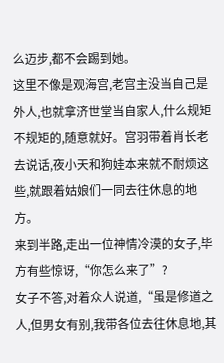么迈步,都不会踢到她。
这里不像是观海宫,老宫主没当自己是外人,也就拿济世堂当自家人,什么规矩不规矩的,随意就好。宫羽带着肖长老去说话,夜小天和狗娃本来就不耐烦这些,就跟着姑娘们一同去往休息的地方。
来到半路,走出一位神情冷漠的女子,毕方有些惊讶,“你怎么来了”?
女子不答,对着众人说道,“虽是修道之人,但男女有别,我带各位去往休息地,其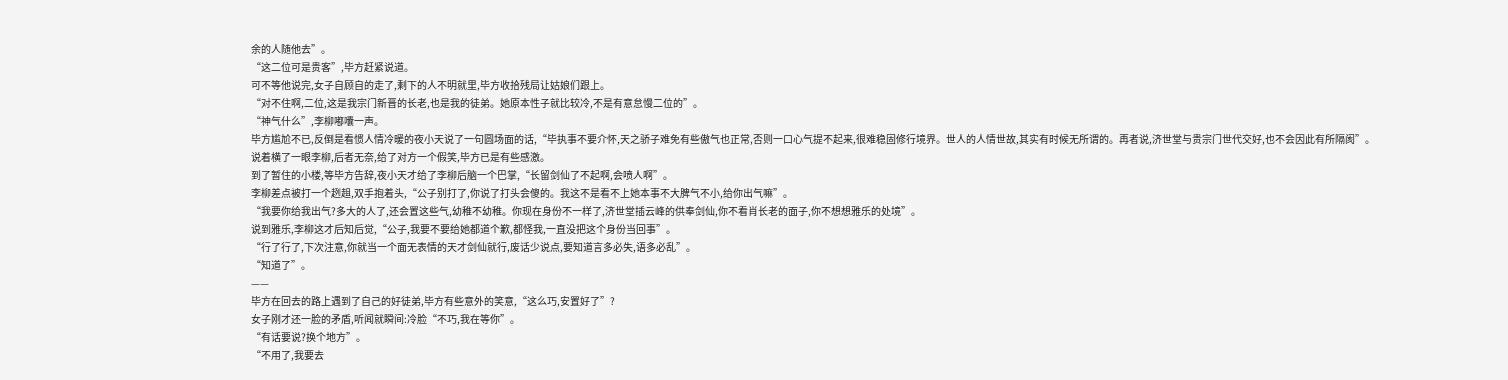余的人随他去”。
“这二位可是贵客”,毕方赶紧说道。
可不等他说完,女子自顾自的走了,剩下的人不明就里,毕方收拾残局让姑娘们跟上。
“对不住啊,二位,这是我宗门新晋的长老,也是我的徒弟。她原本性子就比较冷,不是有意怠慢二位的”。
“神气什么”,李柳嘟囔一声。
毕方尴尬不已,反倒是看惯人情冷暖的夜小天说了一句圆场面的话,“毕执事不要介怀,天之骄子难免有些傲气也正常,否则一口心气提不起来,很难稳固修行境界。世人的人情世故,其实有时候无所谓的。再者说,济世堂与贵宗门世代交好,也不会因此有所隔阂”。
说着横了一眼李柳,后者无奈,给了对方一个假笑,毕方已是有些感激。
到了暂住的小楼,等毕方告辞,夜小天才给了李柳后脑一个巴掌,“长留剑仙了不起啊,会喷人啊”。
李柳差点被打一个趔趄,双手抱着头,“公子别打了,你说了打头会傻的。我这不是看不上她本事不大脾气不小,给你出气嘛”。
“我要你给我出气?多大的人了,还会置这些气,幼稚不幼稚。你现在身份不一样了,济世堂插云峰的供奉剑仙,你不看肖长老的面子,你不想想雅乐的处境”。
说到雅乐,李柳这才后知后觉,“公子,我要不要给她都道个歉,都怪我,一直没把这个身份当回事”。
“行了行了,下次注意,你就当一个面无表情的天才剑仙就行,废话少说点,要知道言多必失,语多必乱”。
“知道了”。
——
毕方在回去的路上遇到了自己的好徒弟,毕方有些意外的笑意,“这么巧,安置好了”?
女子刚才还一脸的矛盾,听闻就瞬间:冷脸“不巧,我在等你”。
“有话要说?换个地方”。
“不用了,我要去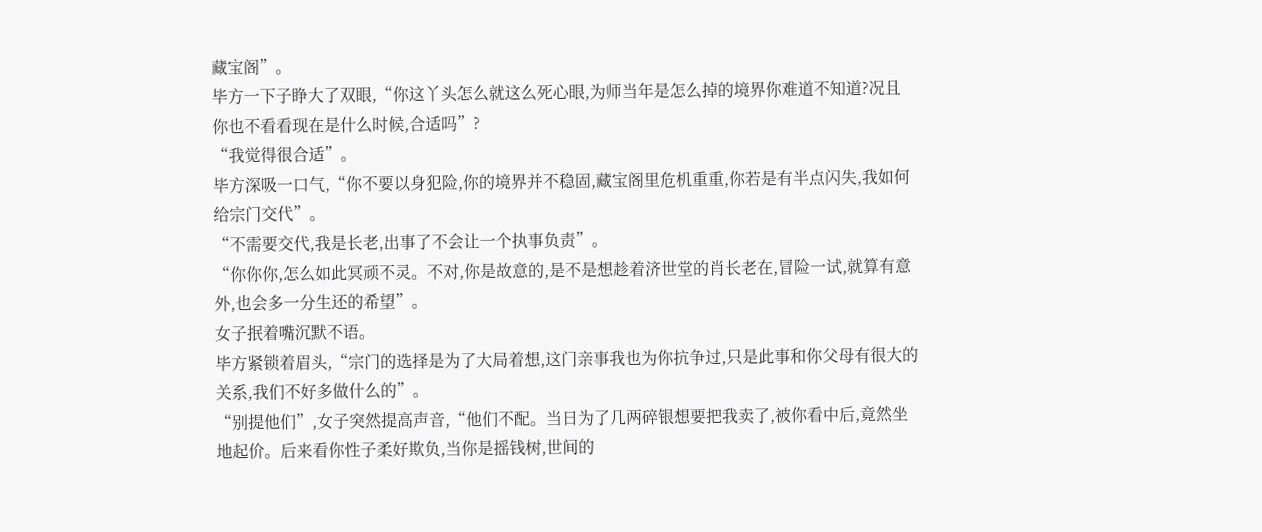藏宝阁”。
毕方一下子睁大了双眼,“你这丫头怎么就这么死心眼,为师当年是怎么掉的境界你难道不知道?况且你也不看看现在是什么时候,合适吗”?
“我觉得很合适”。
毕方深吸一口气,“你不要以身犯险,你的境界并不稳固,藏宝阁里危机重重,你若是有半点闪失,我如何给宗门交代”。
“不需要交代,我是长老,出事了不会让一个执事负责”。
“你你你,怎么如此冥顽不灵。不对,你是故意的,是不是想趁着济世堂的肖长老在,冒险一试,就算有意外,也会多一分生还的希望”。
女子抿着嘴沉默不语。
毕方紧锁着眉头,“宗门的选择是为了大局着想,这门亲事我也为你抗争过,只是此事和你父母有很大的关系,我们不好多做什么的”。
“别提他们”,女子突然提高声音,“他们不配。当日为了几两碎银想要把我卖了,被你看中后,竟然坐地起价。后来看你性子柔好欺负,当你是摇钱树,世间的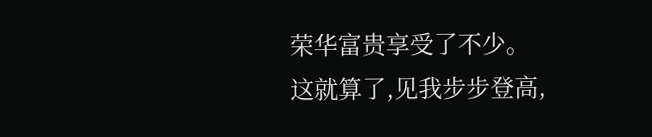荣华富贵享受了不少。
这就算了,见我步步登高,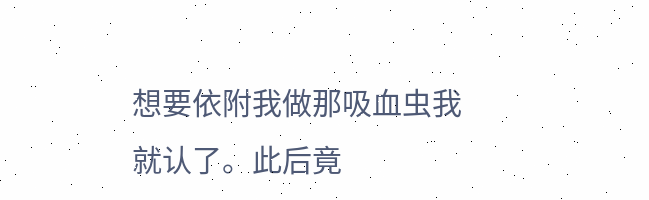想要依附我做那吸血虫我就认了。此后竟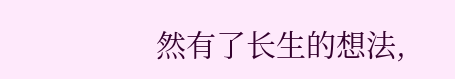然有了长生的想法,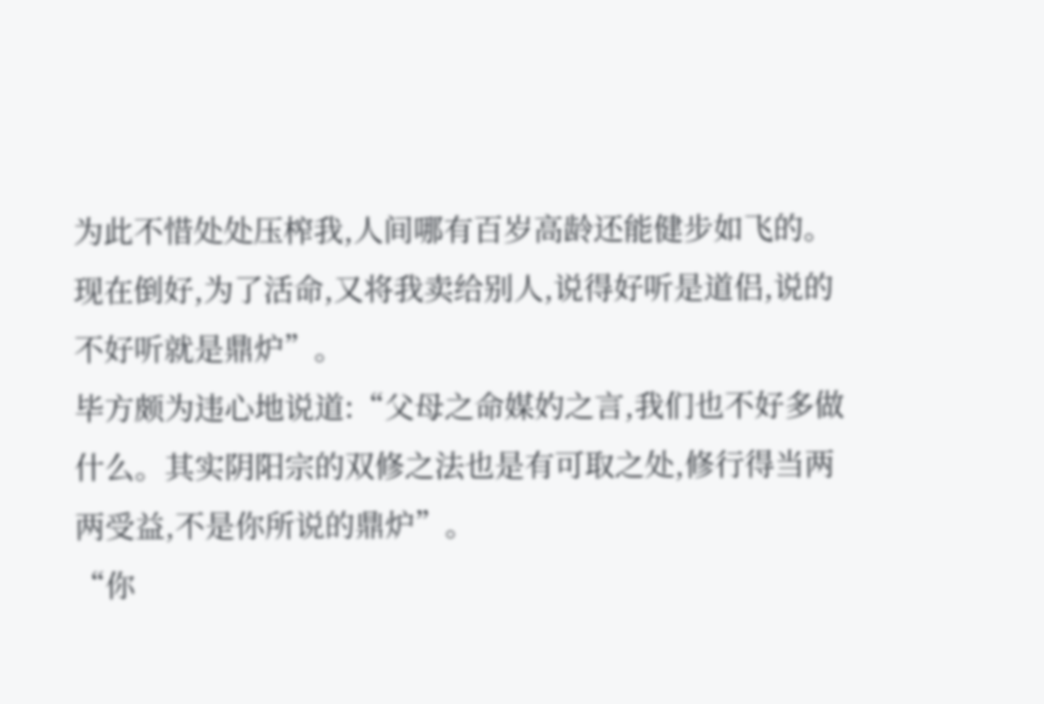为此不惜处处压榨我,人间哪有百岁高龄还能健步如飞的。现在倒好,为了活命,又将我卖给别人,说得好听是道侣,说的不好听就是鼎炉”。
毕方颇为违心地说道:“父母之命媒妁之言,我们也不好多做什么。其实阴阳宗的双修之法也是有可取之处,修行得当两两受益,不是你所说的鼎炉”。
“你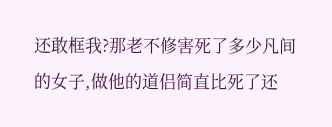还敢框我?那老不修害死了多少凡间的女子,做他的道侣简直比死了还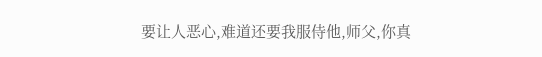要让人恶心,难道还要我服侍他,师父,你真